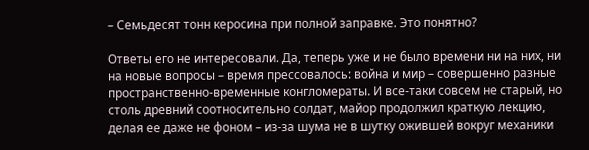– Семьдесят тонн керосина при полной заправке. Это понятно?

Ответы его не интересовали. Да, теперь уже и не было времени ни на них, ни на новые вопросы – время прессовалось: война и мир – совершенно разные пространственно-временные конгломераты. И все-таки совсем не старый, но столь древний соотносительно солдат, майор продолжил краткую лекцию, делая ее даже не фоном – из-за шума не в шутку ожившей вокруг механики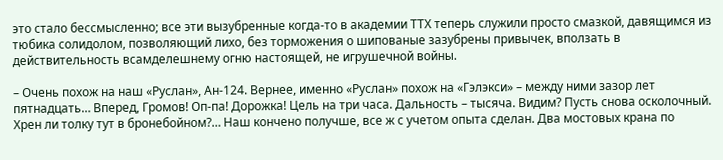это стало бессмысленно; все эти вызубренные когда-то в академии ТТХ теперь служили просто смазкой, давящимся из тюбика солидолом, позволяющий лихо, без торможения о шипованые зазубрены привычек, вползать в действительность всамделешнему огню настоящей, не игрушечной войны.

– Очень похож на наш «Руслан», Ан-124. Вернее, именно «Руслан» похож на «Гэлэкси» – между ними зазор лет пятнадцать… Вперед, Громов! Оп-па! Дорожка! Цель на три часа. Дальность – тысяча. Видим? Пусть снова осколочный. Хрен ли толку тут в бронебойном?… Наш кончено получше, все ж с учетом опыта сделан. Два мостовых крана по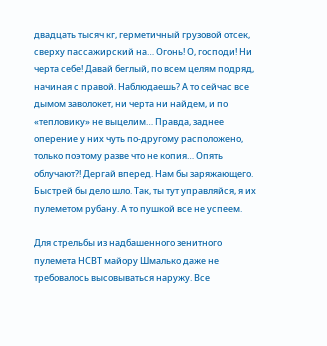двадцать тысяч кг, герметичный грузовой отсек, сверху пассажирский на… Огонь! О, господи! Ни черта себе! Давай беглый, по всем целям подряд, начиная с правой. Наблюдаешь? А то сейчас все дымом заволокет, ни черта ни найдем, и по «тепловику» не выцелим… Правда, заднее оперение у них чуть по-другому расположено, только поэтому разве что не копия… Опять облучают?! Дергай вперед. Нам бы заряжающего. Быстрей бы дело шло. Так, ты тут управляйся, я их пулеметом рубану. А то пушкой все не успеем.

Для стрельбы из надбашенного зенитного пулемета НСВТ майору Шмалько даже не требовалось высовываться наружу. Все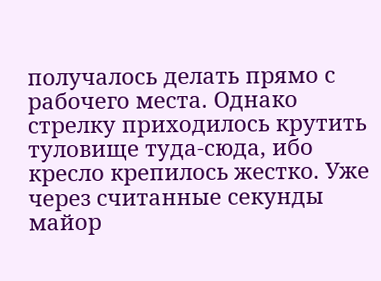получалось делать прямо с рабочего места. Однако стрелку приходилось крутить туловище туда-сюда, ибо кресло крепилось жестко. Уже через считанные секунды майор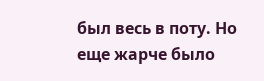был весь в поту. Но еще жарче было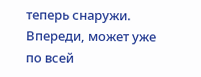теперь снаружи. Впереди, может уже по всей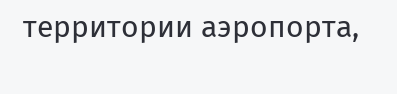территории аэропорта,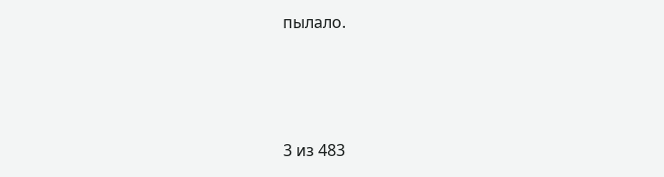пылало.



3 из 483